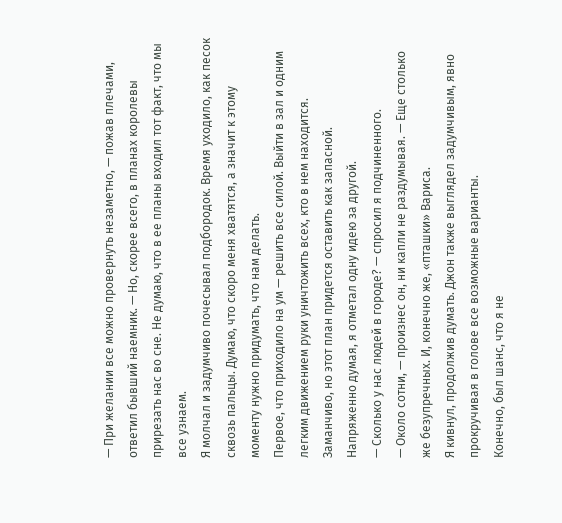— При желании все можно провернуть незаметно, — пожав плечами, ответил бывший наемник. — Но, скорее всего, в планах королевы прирезать нас во сне. Не думаю, что в ее планы входил тот факт, что мы все узнаем.
Я молчал и задумчиво почесывал подбородок. Время уходило, как песок сквозь пальцы. Думаю, что скоро меня хватятся, а значит к этому моменту нужно придумать, что нам делать.
Первое, что приходило на ум — решить все силой. Выйти в зал и одним легким движением руки уничтожить всех, кто в нем находится. Заманчиво, но этот план придется оставить как запасной.
Напряженно думая, я отметал одну идею за другой.
— Сколько у нас людей в городе? — спросил я подчиненного.
— Около сотни, — произнес он, ни капли не раздумывая. — Еще столько же безупречных. И, конечно же, «пташки» Вариса.
Я кивнул, продолжив думать. Джон также выглядел задумчивым, явно прокручивая в голове все возможные варианты.
Конечно, был шанс, что я не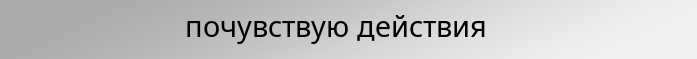почувствую действия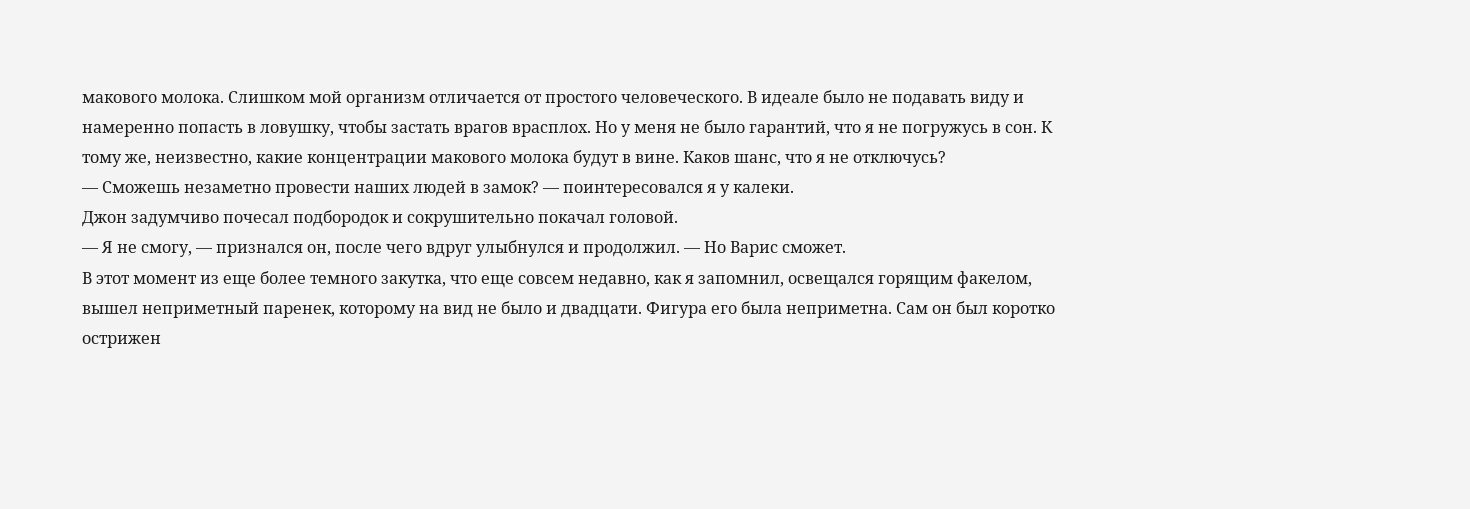макового молока. Слишком мой организм отличается от простого человеческого. В идеале было не подавать виду и намеренно попасть в ловушку, чтобы застать врагов врасплох. Но у меня не было гарантий, что я не погружусь в сон. К тому же, неизвестно, какие концентрации макового молока будут в вине. Каков шанс, что я не отключусь?
— Сможешь незаметно провести наших людей в замок? — поинтересовался я у калеки.
Джон задумчиво почесал подбородок и сокрушительно покачал головой.
— Я не смогу, — признался он, после чего вдруг улыбнулся и продолжил. — Но Варис сможет.
В этот момент из еще более темного закутка, что еще совсем недавно, как я запомнил, освещался горящим факелом, вышел неприметный паренек, которому на вид не было и двадцати. Фигура его была неприметна. Сам он был коротко острижен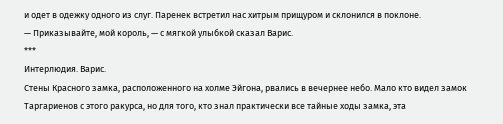и одет в одежку одного из слуг. Паренек встретил нас хитрым прищуром и склонился в поклоне.
— Приказывайте, мой король, — с мягкой улыбкой сказал Варис.
***
Интерлюдия. Варис.
Стены Красного замка, расположенного на холме Эйгона, рвались в вечернее небо. Мало кто видел замок Таргариенов с этого ракурса, но для того, кто знал практически все тайные ходы замка, эта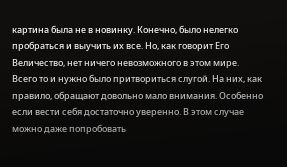картина была не в новинку. Конечно, было нелегко пробраться и выучить их все. Но, как говорит Его Величество, нет ничего невозможного в этом мире.
Всего то и нужно было притвориться слугой. На них, как правило, обращают довольно мало внимания. Особенно если вести себя достаточно уверенно. В этом случае можно даже попробовать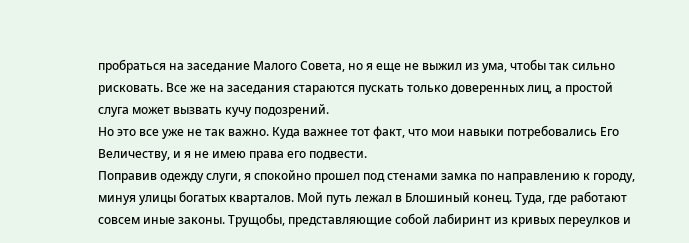пробраться на заседание Малого Совета, но я еще не выжил из ума, чтобы так сильно рисковать. Все же на заседания стараются пускать только доверенных лиц, а простой слуга может вызвать кучу подозрений.
Но это все уже не так важно. Куда важнее тот факт, что мои навыки потребовались Его Величеству, и я не имею права его подвести.
Поправив одежду слуги, я спокойно прошел под стенами замка по направлению к городу, минуя улицы богатых кварталов. Мой путь лежал в Блошиный конец. Туда, где работают совсем иные законы. Трущобы, представляющие собой лабиринт из кривых переулков и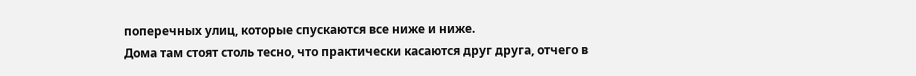поперечных улиц, которые спускаются все ниже и ниже.
Дома там стоят столь тесно, что практически касаются друг друга, отчего в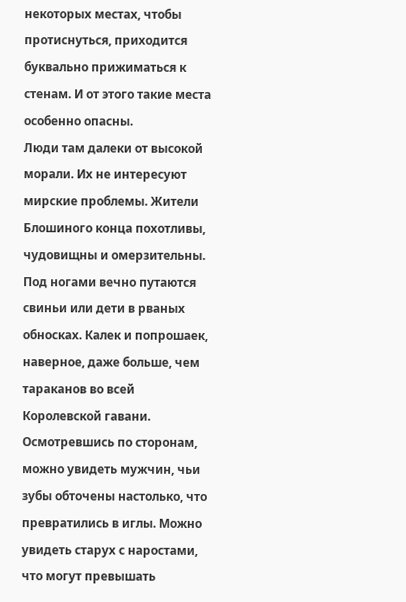некоторых местах, чтобы протиснуться, приходится буквально прижиматься к стенам. И от этого такие места особенно опасны.
Люди там далеки от высокой морали. Их не интересуют мирские проблемы. Жители Блошиного конца похотливы, чудовищны и омерзительны. Под ногами вечно путаются свиньи или дети в рваных обносках. Калек и попрошаек, наверное, даже больше, чем тараканов во всей Королевской гавани.
Осмотревшись по сторонам, можно увидеть мужчин, чьи зубы обточены настолько, что превратились в иглы. Можно увидеть старух с наростами, что могут превышать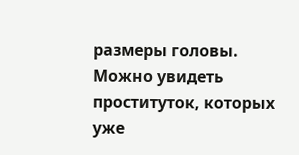размеры головы. Можно увидеть проституток, которых уже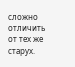сложно отличить от тех же старух.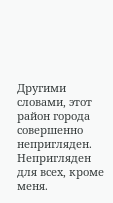Другими словами, этот район города совершенно непригляден. Непригляден для всех, кроме меня.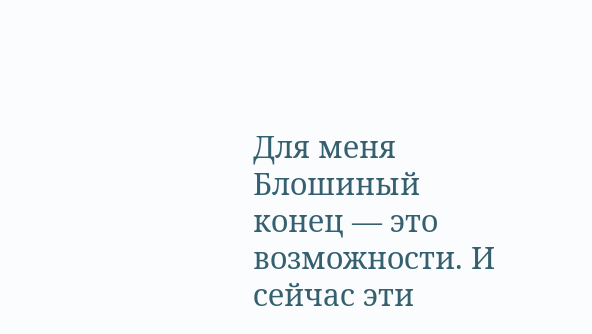Для меня Блошиный конец — это возможности. И сейчас эти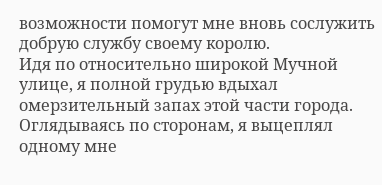возможности помогут мне вновь сослужить добрую службу своему королю.
Идя по относительно широкой Мучной улице, я полной грудью вдыхал омерзительный запах этой части города. Оглядываясь по сторонам, я выцеплял одному мне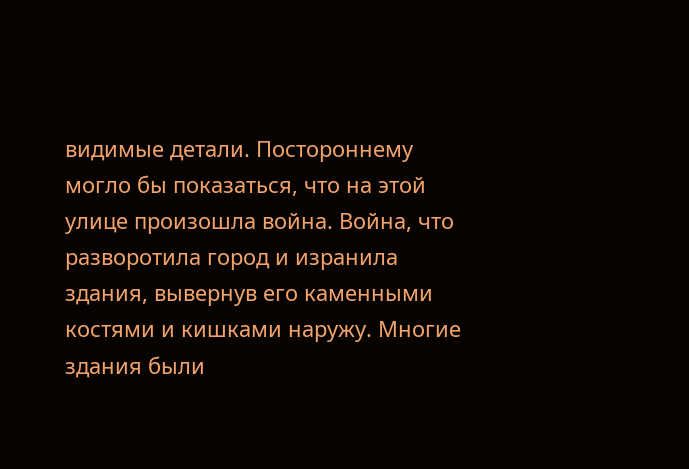видимые детали. Постороннему могло бы показаться, что на этой улице произошла война. Война, что разворотила город и изранила здания, вывернув его каменными костями и кишками наружу. Многие здания были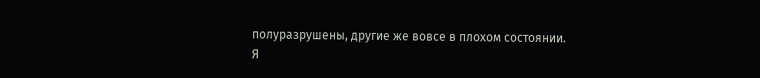полуразрушены, другие же вовсе в плохом состоянии.
Я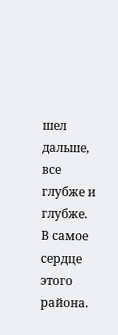шел дальше, все глубже и глубже. В самое сердце этого района.